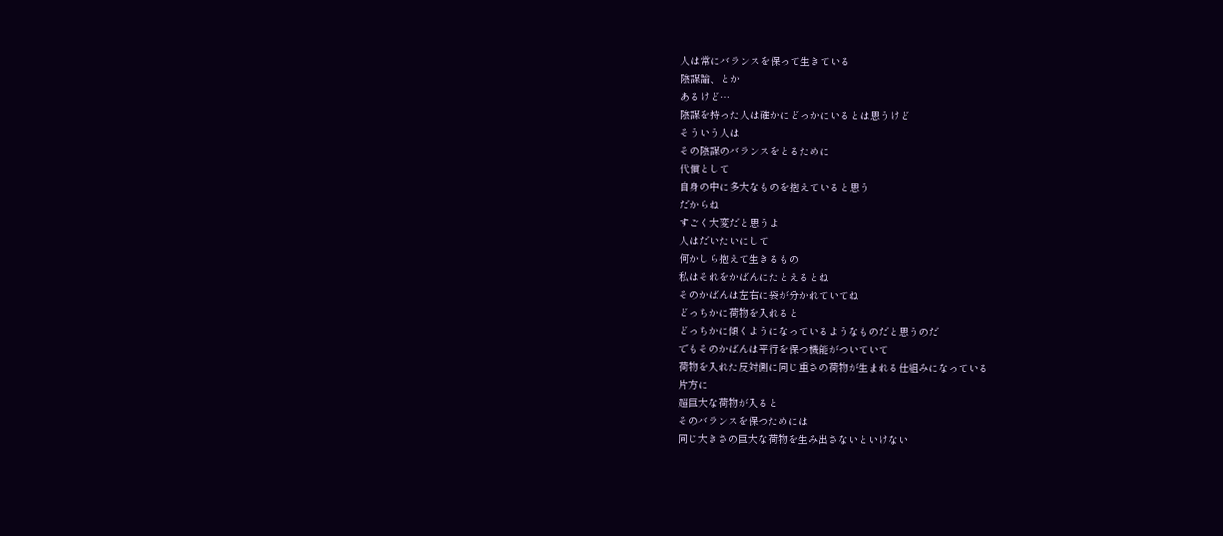人は常にバランスを保って生きている
陰謀論、とか
あるけど…
陰謀を持った人は確かにどっかにいるとは思うけど
そういう人は
その陰謀のバランスをとるために
代償として
自身の中に多大なものを抱えていると思う
だからね
すごく大変だと思うよ
人はだいたいにして
何かしら抱えて生きるもの
私はそれをかばんにたとえるとね
そのかばんは左右に袋が分かれていてね
どっちかに荷物を入れると
どっちかに傾くようになっているようなものだと思うのだ
でもそのかばんは平行を保つ機能がついていて
荷物を入れた反対側に同じ重さの荷物が生まれる仕組みになっている
片方に
超巨大な荷物が入ると
そのバランスを保つためには
同じ大きさの巨大な荷物を生み出さないといけない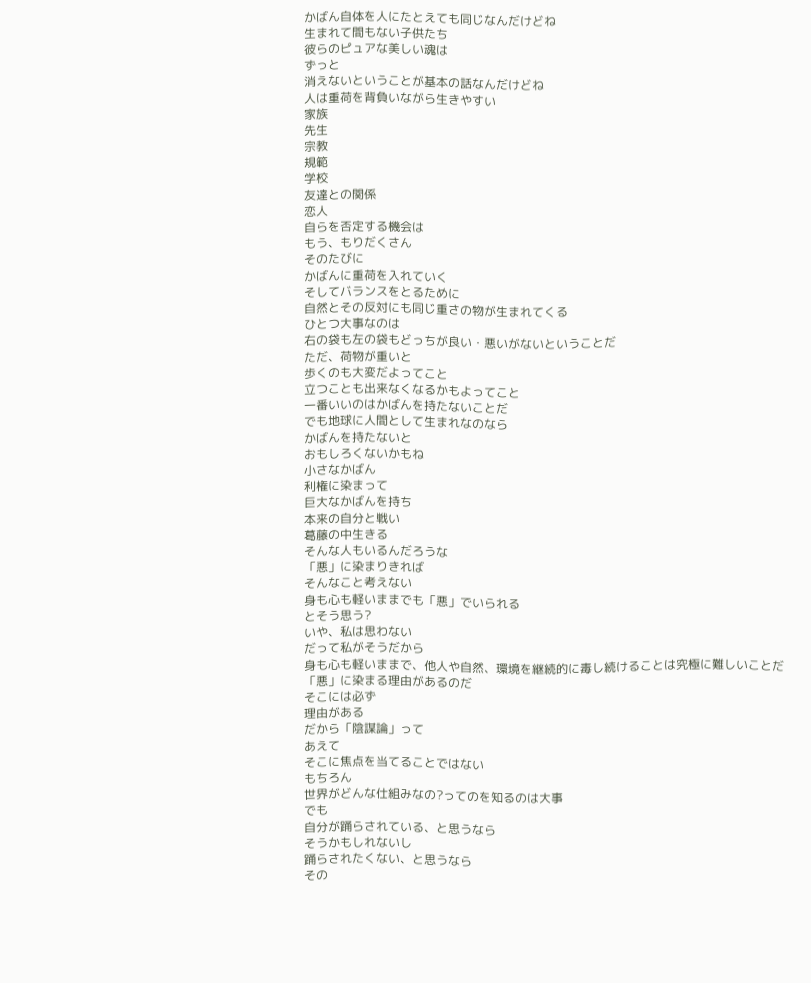かばん自体を人にたとえても同じなんだけどね
生まれて間もない子供たち
彼らのピュアな美しい魂は
ずっと
消えないということが基本の話なんだけどね
人は重荷を背負いながら生きやすい
家族
先生
宗教
規範
学校
友達との関係
恋人
自らを否定する機会は
もう、もりだくさん
そのたびに
かばんに重荷を入れていく
そしてバランスをとるために
自然とその反対にも同じ重さの物が生まれてくる
ひとつ大事なのは
右の袋も左の袋もどっちが良い・悪いがないということだ
ただ、荷物が重いと
歩くのも大変だよってこと
立つことも出来なくなるかもよってこと
一番いいのはかばんを持たないことだ
でも地球に人間として生まれなのなら
かばんを持たないと
おもしろくないかもね
小さなかばん
利権に染まって
巨大なかばんを持ち
本来の自分と戦い
葛藤の中生きる
そんな人もいるんだろうな
「悪」に染まりきれば
そんなこと考えない
身も心も軽いままでも「悪」でいられる
とそう思う?
いや、私は思わない
だって私がそうだから
身も心も軽いままで、他人や自然、環境を継続的に毒し続けることは究極に難しいことだ
「悪」に染まる理由があるのだ
そこには必ず
理由がある
だから「陰謀論」って
あえて
そこに焦点を当てることではない
もちろん
世界がどんな仕組みなの?ってのを知るのは大事
でも
自分が踊らされている、と思うなら
そうかもしれないし
踊らされたくない、と思うなら
その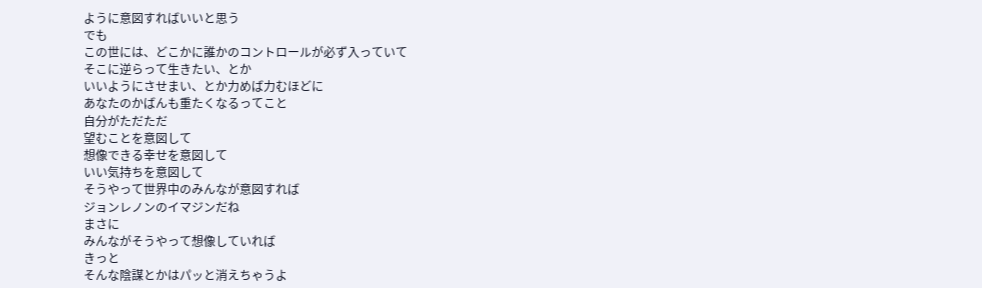ように意図すればいいと思う
でも
この世には、どこかに誰かのコントロールが必ず入っていて
そこに逆らって生きたい、とか
いいようにさせまい、とか力めば力むほどに
あなたのかばんも重たくなるってこと
自分がただただ
望むことを意図して
想像できる幸せを意図して
いい気持ちを意図して
そうやって世界中のみんなが意図すれば
ジョンレノンのイマジンだね
まさに
みんながそうやって想像していれば
きっと
そんな陰謀とかはパッと消えちゃうよ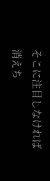そこに注目しなければ
消えち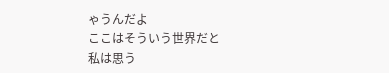ゃうんだよ
ここはそういう世界だと
私は思う